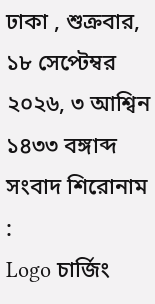ঢাকা , শুক্রবার, ১৮ সেপ্টেম্বর ২০২৬, ৩ আশ্বিন ১৪৩৩ বঙ্গাব্দ
সংবাদ শিরোনাম :
Logo চার্জিং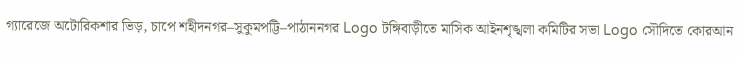গ্যারেজে অটোরিকশার ভিড়, চাপে শহীদনগর–সুকুমপট্টি–পাঠাননগর Logo টঙ্গিবাড়ীতে মাসিক আইনশৃঙ্খলা কমিটির সভা Logo সৌদিতে কোরআন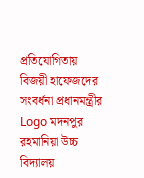প্রতিযোগিতায় বিজয়ী হাফেজদের সংবর্ধনা প্রধানমন্ত্রীর Logo মদনপুর রহমানিয়া উচ্চ বিদ্যালয়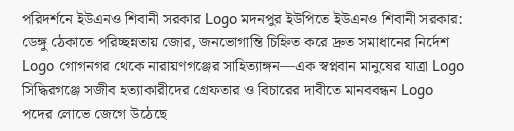পরিদর্শনে ইউএনও শিবানী সরকার Logo মদনপুর ইউপিতে ইউএনও শিবানী সরকার: ডেঙ্গু ঠেকাতে পরিচ্ছন্নতায় জোর, জনভোগান্তি চিহ্নিত করে দ্রুত সমাধানের নির্দেশ Logo গোগনগর থেকে নারায়ণগঞ্জের সাহিত্যাঙ্গন—এক স্বপ্নবান মানুষের যাত্রা Logo সিদ্ধিরগঞ্জে সজীব হত্যাকারীদের গ্রেফতার ও বিচারের দাবীতে মানববন্ধন Logo প‌দের লো‌ভে জে‌গে‌ উঠেছে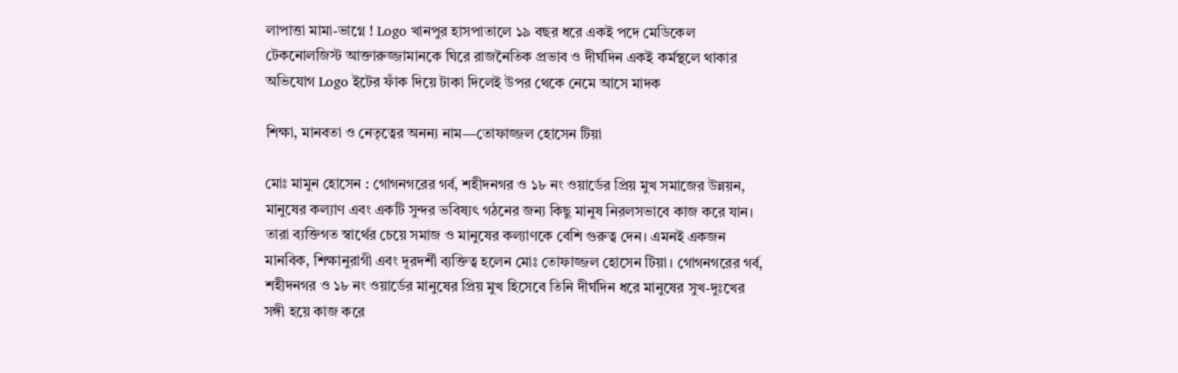লাপাত্তা মামা-ভা‌গ্নে ! Logo খানপুর হাসপাতালে ১৯ বছর ধরে একই পদে মেডিকেল টেকনোলজিস্ট আক্তারুজ্জামানকে ঘিরে রাজনৈতিক প্রভাব ও দীর্ঘদিন একই কর্মস্থলে থাকার অভিযোগ Logo ইটের ফাঁক দিয়ে টাকা দিলেই উপর থেকে নেমে আসে মাদক

শিক্ষা, মানবতা ও নেতৃত্বের অনন্য নাম—তোফাজ্জল হোসেন টিয়া

মোঃ মামুন হোসেন : গোগনগরের গর্ব, শহীদনগর ও ১৮ নং ওয়ার্ডের প্রিয় মুখ সমাজের উন্নয়ন, মানুষের কল্যাণ এবং একটি সুন্দর ভবিষ্যৎ গঠনের জন্য কিছু মানুষ নিরলসভাবে কাজ করে যান। তারা ব্যক্তিগত স্বার্থের চেয়ে সমাজ ও মানুষের কল্যাণকে বেশি গুরুত্ব দেন। এমনই একজন মানবিক, শিক্ষানুরাগী এবং দূরদর্শী ব্যক্তিত্ব হলেন মোঃ তোফাজ্জল হোসেন টিয়া। গোগনগরের গর্ব, শহীদনগর ও ১৮ নং ওয়ার্ডের মানুষের প্রিয় মুখ হিসেবে তিনি দীর্ঘদিন ধরে মানুষের সুখ-দুঃখের সঙ্গী হয়ে কাজ করে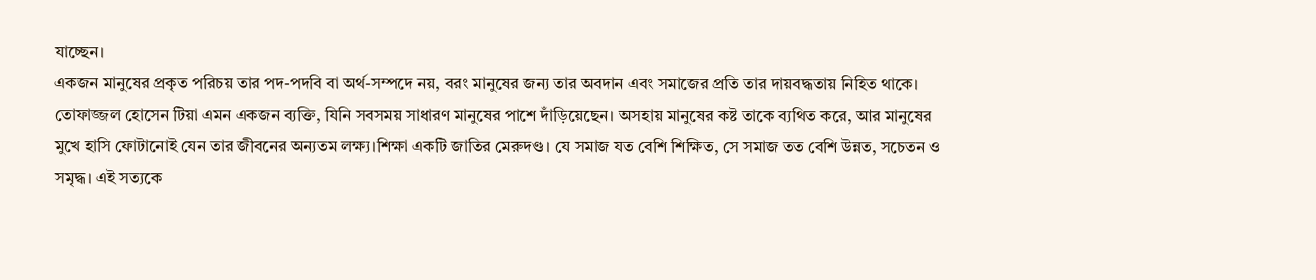যাচ্ছেন।
একজন মানুষের প্রকৃত পরিচয় তার পদ-পদবি বা অর্থ-সম্পদে নয়, বরং মানুষের জন্য তার অবদান এবং সমাজের প্রতি তার দায়বদ্ধতায় নিহিত থাকে। তোফাজ্জল হোসেন টিয়া এমন একজন ব্যক্তি, যিনি সবসময় সাধারণ মানুষের পাশে দাঁড়িয়েছেন। অসহায় মানুষের কষ্ট তাকে ব্যথিত করে, আর মানুষের মুখে হাসি ফোটানোই যেন তার জীবনের অন্যতম লক্ষ্য।শিক্ষা একটি জাতির মেরুদণ্ড। যে সমাজ যত বেশি শিক্ষিত, সে সমাজ তত বেশি উন্নত, সচেতন ও সমৃদ্ধ। এই সত্যকে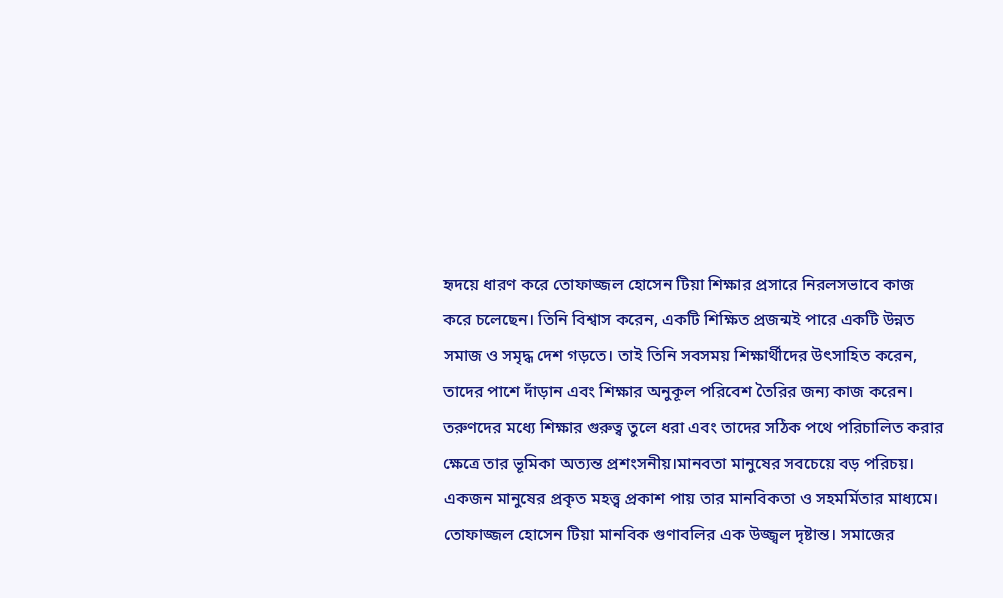হৃদয়ে ধারণ করে তোফাজ্জল হোসেন টিয়া শিক্ষার প্রসারে নিরলসভাবে কাজ করে চলেছেন। তিনি বিশ্বাস করেন, একটি শিক্ষিত প্রজন্মই পারে একটি উন্নত সমাজ ও সমৃদ্ধ দেশ গড়তে। তাই তিনি সবসময় শিক্ষার্থীদের উৎসাহিত করেন, তাদের পাশে দাঁড়ান এবং শিক্ষার অনুকূল পরিবেশ তৈরির জন্য কাজ করেন। তরুণদের মধ্যে শিক্ষার গুরুত্ব তুলে ধরা এবং তাদের সঠিক পথে পরিচালিত করার ক্ষেত্রে তার ভূমিকা অত্যন্ত প্রশংসনীয়।মানবতা মানুষের সবচেয়ে বড় পরিচয়। একজন মানুষের প্রকৃত মহত্ত্ব প্রকাশ পায় তার মানবিকতা ও সহমর্মিতার মাধ্যমে। তোফাজ্জল হোসেন টিয়া মানবিক গুণাবলির এক উজ্জ্বল দৃষ্টান্ত। সমাজের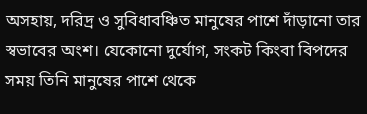অসহায়, দরিদ্র ও সুবিধাবঞ্চিত মানুষের পাশে দাঁড়ানো তার স্বভাবের অংশ। যেকোনো দুর্যোগ, সংকট কিংবা বিপদের সময় তিনি মানুষের পাশে থেকে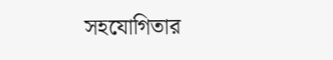সহযোগিতার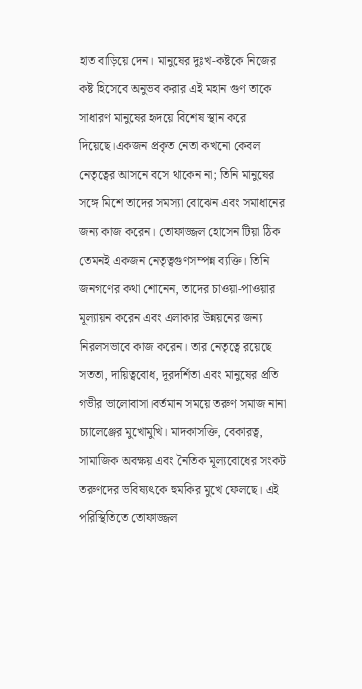হাত বাড়িয়ে দেন। মানুষের দুঃখ-কষ্টকে নিজের কষ্ট হিসেবে অনুভব করার এই মহান গুণ তাকে সাধারণ মানুষের হৃদয়ে বিশেষ স্থান করে দিয়েছে।একজন প্রকৃত নেতা কখনো কেবল নেতৃত্বের আসনে বসে থাকেন না; তিনি মানুষের সঙ্গে মিশে তাদের সমস্যা বোঝেন এবং সমাধানের জন্য কাজ করেন। তোফাজ্জল হোসেন টিয়া ঠিক তেমনই একজন নেতৃত্বগুণসম্পন্ন ব্যক্তি। তিনি জনগণের কথা শোনেন, তাদের চাওয়া-পাওয়ার মূল্যায়ন করেন এবং এলাকার উন্নয়নের জন্য নিরলসভাবে কাজ করেন। তার নেতৃত্বে রয়েছে সততা, দায়িত্ববোধ, দূরদর্শিতা এবং মানুষের প্রতি গভীর ভালোবাসা।বর্তমান সময়ে তরুণ সমাজ নানা চ্যালেঞ্জের মুখোমুখি। মাদকাসক্তি, বেকারত্ব, সামাজিক অবক্ষয় এবং নৈতিক মূল্যবোধের সংকট তরুণদের ভবিষ্যৎকে হুমকির মুখে ফেলছে। এই পরিস্থিতিতে তোফাজ্জল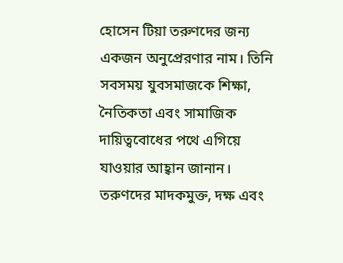হোসেন টিয়া তরুণদের জন্য একজন অনুপ্রেরণার নাম। তিনি সবসময় যুবসমাজকে শিক্ষা, নৈতিকতা এবং সামাজিক দায়িত্ববোধের পথে এগিয়ে যাওয়ার আহ্বান জানান। তরুণদের মাদকমুক্ত, দক্ষ এবং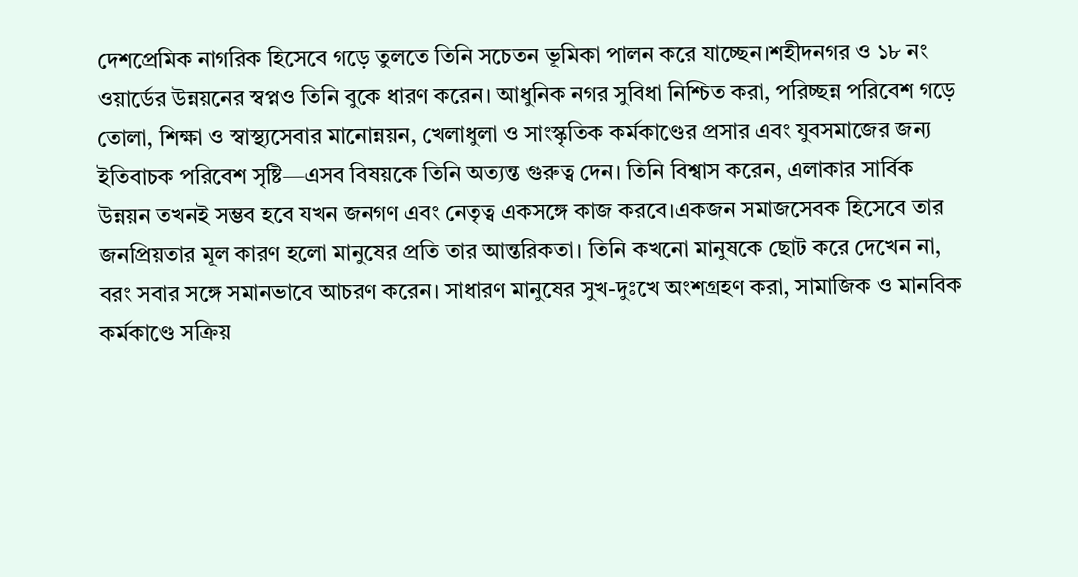দেশপ্রেমিক নাগরিক হিসেবে গড়ে তুলতে তিনি সচেতন ভূমিকা পালন করে যাচ্ছেন।শহীদনগর ও ১৮ নং ওয়ার্ডের উন্নয়নের স্বপ্নও তিনি বুকে ধারণ করেন। আধুনিক নগর সুবিধা নিশ্চিত করা, পরিচ্ছন্ন পরিবেশ গড়ে তোলা, শিক্ষা ও স্বাস্থ্যসেবার মানোন্নয়ন, খেলাধুলা ও সাংস্কৃতিক কর্মকাণ্ডের প্রসার এবং যুবসমাজের জন্য ইতিবাচক পরিবেশ সৃষ্টি—এসব বিষয়কে তিনি অত্যন্ত গুরুত্ব দেন। তিনি বিশ্বাস করেন, এলাকার সার্বিক উন্নয়ন তখনই সম্ভব হবে যখন জনগণ এবং নেতৃত্ব একসঙ্গে কাজ করবে।একজন সমাজসেবক হিসেবে তার জনপ্রিয়তার মূল কারণ হলো মানুষের প্রতি তার আন্তরিকতা। তিনি কখনো মানুষকে ছোট করে দেখেন না, বরং সবার সঙ্গে সমানভাবে আচরণ করেন। সাধারণ মানুষের সুখ-দুঃখে অংশগ্রহণ করা, সামাজিক ও মানবিক কর্মকাণ্ডে সক্রিয়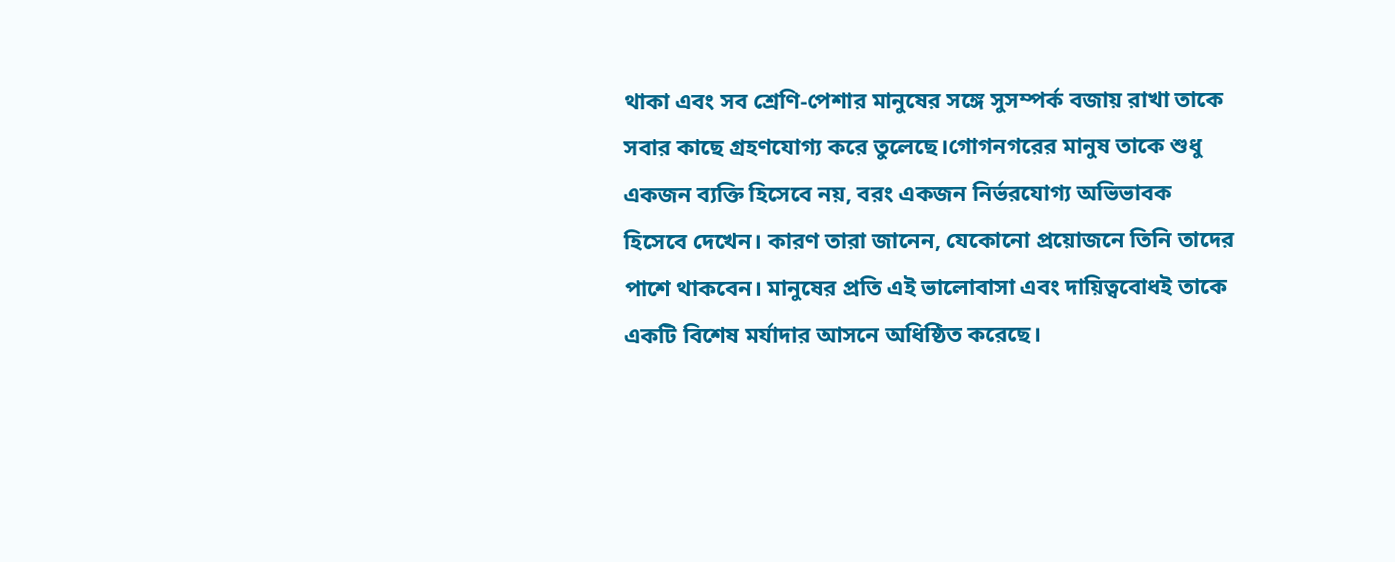থাকা এবং সব শ্রেণি-পেশার মানুষের সঙ্গে সুসম্পর্ক বজায় রাখা তাকে সবার কাছে গ্রহণযোগ্য করে তুলেছে।গোগনগরের মানুষ তাকে শুধু একজন ব্যক্তি হিসেবে নয়, বরং একজন নির্ভরযোগ্য অভিভাবক হিসেবে দেখেন। কারণ তারা জানেন, যেকোনো প্রয়োজনে তিনি তাদের পাশে থাকবেন। মানুষের প্রতি এই ভালোবাসা এবং দায়িত্ববোধই তাকে একটি বিশেষ মর্যাদার আসনে অধিষ্ঠিত করেছে।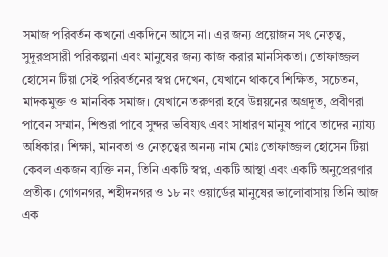সমাজ পরিবর্তন কখনো একদিনে আসে না। এর জন্য প্রয়োজন সৎ নেতৃত্ব, সুদূরপ্রসারী পরিকল্পনা এবং মানুষের জন্য কাজ করার মানসিকতা। তোফাজ্জল হোসেন টিয়া সেই পরিবর্তনের স্বপ্ন দেখেন, যেখানে থাকবে শিক্ষিত, সচেতন, মাদকমুক্ত ও মানবিক সমাজ। যেখানে তরুণরা হবে উন্নয়নের অগ্রদূত, প্রবীণরা পাবেন সম্মান, শিশুরা পাবে সুন্দর ভবিষ্যৎ এবং সাধারণ মানুষ পাবে তাদের ন্যায্য অধিকার। শিক্ষা, মানবতা ও নেতৃত্বের অনন্য নাম মোঃ তোফাজ্জল হোসেন টিয়া কেবল একজন ব্যক্তি নন, তিনি একটি স্বপ্ন, একটি আস্থা এবং একটি অনুপ্রেরণার প্রতীক। গোগনগর, শহীদনগর ও ১৮ নং ওয়ার্ডের মানুষের ভালোবাসায় তিনি আজ এক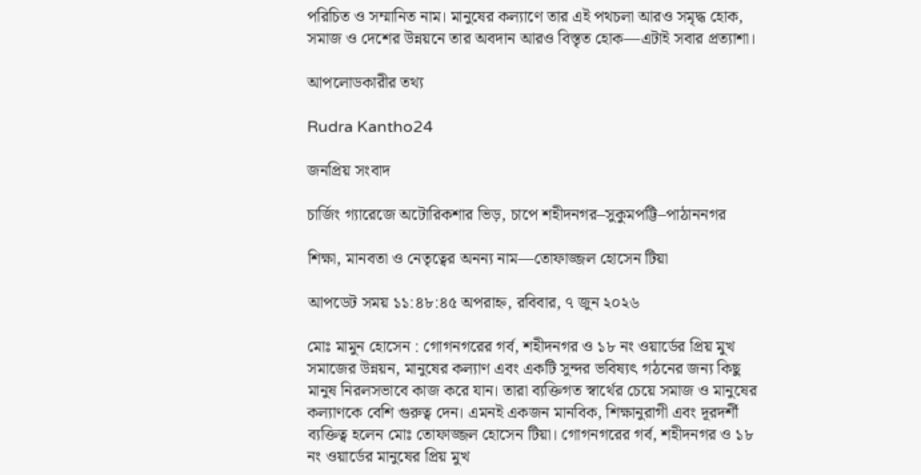পরিচিত ও সম্মানিত নাম। মানুষের কল্যাণে তার এই পথচলা আরও সমৃদ্ধ হোক, সমাজ ও দেশের উন্নয়নে তার অবদান আরও বিস্তৃত হোক—এটাই সবার প্রত্যাশা।

আপলোডকারীর তথ্য

Rudra Kantho24

জনপ্রিয় সংবাদ

চার্জিং গ্যারেজে অটোরিকশার ভিড়, চাপে শহীদনগর–সুকুমপট্টি–পাঠাননগর

শিক্ষা, মানবতা ও নেতৃত্বের অনন্য নাম—তোফাজ্জল হোসেন টিয়া

আপডেট সময় ১১:৪৮:৪৫ অপরাহ্ন, রবিবার, ৭ জুন ২০২৬

মোঃ মামুন হোসেন : গোগনগরের গর্ব, শহীদনগর ও ১৮ নং ওয়ার্ডের প্রিয় মুখ সমাজের উন্নয়ন, মানুষের কল্যাণ এবং একটি সুন্দর ভবিষ্যৎ গঠনের জন্য কিছু মানুষ নিরলসভাবে কাজ করে যান। তারা ব্যক্তিগত স্বার্থের চেয়ে সমাজ ও মানুষের কল্যাণকে বেশি গুরুত্ব দেন। এমনই একজন মানবিক, শিক্ষানুরাগী এবং দূরদর্শী ব্যক্তিত্ব হলেন মোঃ তোফাজ্জল হোসেন টিয়া। গোগনগরের গর্ব, শহীদনগর ও ১৮ নং ওয়ার্ডের মানুষের প্রিয় মুখ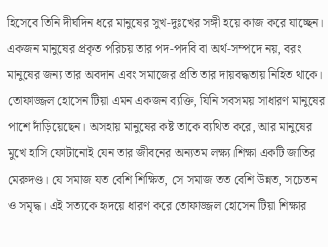হিসেবে তিনি দীর্ঘদিন ধরে মানুষের সুখ-দুঃখের সঙ্গী হয়ে কাজ করে যাচ্ছেন।
একজন মানুষের প্রকৃত পরিচয় তার পদ-পদবি বা অর্থ-সম্পদে নয়, বরং মানুষের জন্য তার অবদান এবং সমাজের প্রতি তার দায়বদ্ধতায় নিহিত থাকে। তোফাজ্জল হোসেন টিয়া এমন একজন ব্যক্তি, যিনি সবসময় সাধারণ মানুষের পাশে দাঁড়িয়েছেন। অসহায় মানুষের কষ্ট তাকে ব্যথিত করে, আর মানুষের মুখে হাসি ফোটানোই যেন তার জীবনের অন্যতম লক্ষ্য।শিক্ষা একটি জাতির মেরুদণ্ড। যে সমাজ যত বেশি শিক্ষিত, সে সমাজ তত বেশি উন্নত, সচেতন ও সমৃদ্ধ। এই সত্যকে হৃদয়ে ধারণ করে তোফাজ্জল হোসেন টিয়া শিক্ষার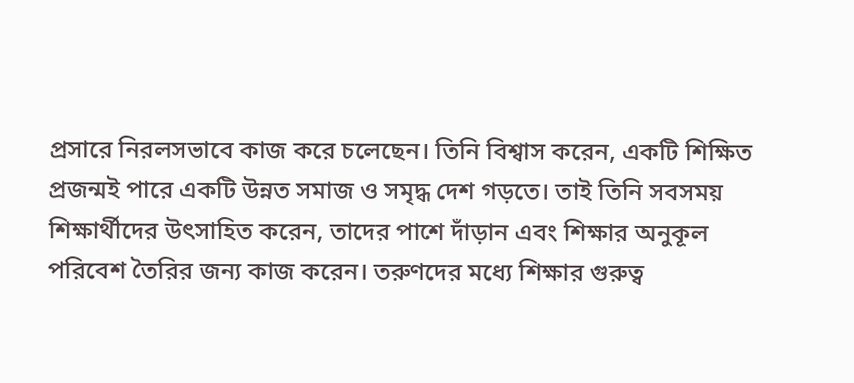প্রসারে নিরলসভাবে কাজ করে চলেছেন। তিনি বিশ্বাস করেন, একটি শিক্ষিত প্রজন্মই পারে একটি উন্নত সমাজ ও সমৃদ্ধ দেশ গড়তে। তাই তিনি সবসময় শিক্ষার্থীদের উৎসাহিত করেন, তাদের পাশে দাঁড়ান এবং শিক্ষার অনুকূল পরিবেশ তৈরির জন্য কাজ করেন। তরুণদের মধ্যে শিক্ষার গুরুত্ব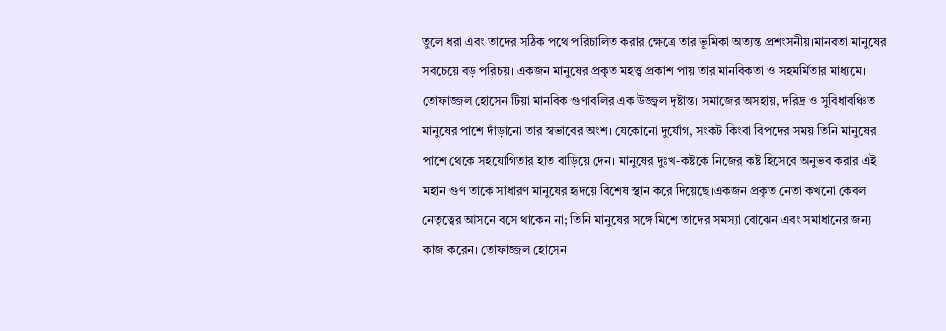তুলে ধরা এবং তাদের সঠিক পথে পরিচালিত করার ক্ষেত্রে তার ভূমিকা অত্যন্ত প্রশংসনীয়।মানবতা মানুষের সবচেয়ে বড় পরিচয়। একজন মানুষের প্রকৃত মহত্ত্ব প্রকাশ পায় তার মানবিকতা ও সহমর্মিতার মাধ্যমে। তোফাজ্জল হোসেন টিয়া মানবিক গুণাবলির এক উজ্জ্বল দৃষ্টান্ত। সমাজের অসহায়, দরিদ্র ও সুবিধাবঞ্চিত মানুষের পাশে দাঁড়ানো তার স্বভাবের অংশ। যেকোনো দুর্যোগ, সংকট কিংবা বিপদের সময় তিনি মানুষের পাশে থেকে সহযোগিতার হাত বাড়িয়ে দেন। মানুষের দুঃখ-কষ্টকে নিজের কষ্ট হিসেবে অনুভব করার এই মহান গুণ তাকে সাধারণ মানুষের হৃদয়ে বিশেষ স্থান করে দিয়েছে।একজন প্রকৃত নেতা কখনো কেবল নেতৃত্বের আসনে বসে থাকেন না; তিনি মানুষের সঙ্গে মিশে তাদের সমস্যা বোঝেন এবং সমাধানের জন্য কাজ করেন। তোফাজ্জল হোসেন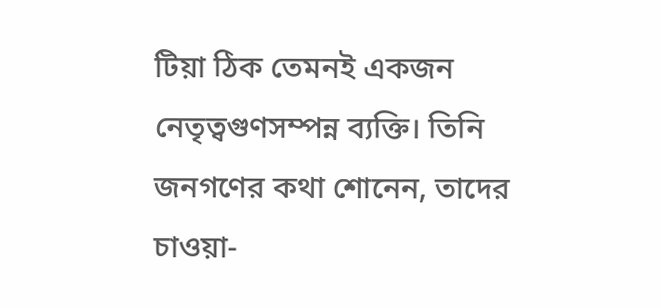টিয়া ঠিক তেমনই একজন নেতৃত্বগুণসম্পন্ন ব্যক্তি। তিনি জনগণের কথা শোনেন, তাদের চাওয়া-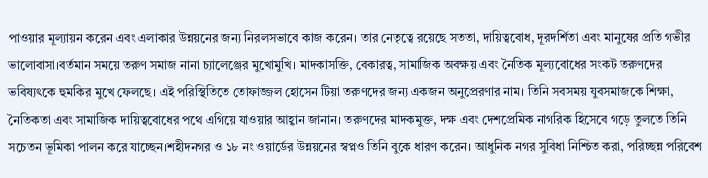পাওয়ার মূল্যায়ন করেন এবং এলাকার উন্নয়নের জন্য নিরলসভাবে কাজ করেন। তার নেতৃত্বে রয়েছে সততা, দায়িত্ববোধ, দূরদর্শিতা এবং মানুষের প্রতি গভীর ভালোবাসা।বর্তমান সময়ে তরুণ সমাজ নানা চ্যালেঞ্জের মুখোমুখি। মাদকাসক্তি, বেকারত্ব, সামাজিক অবক্ষয় এবং নৈতিক মূল্যবোধের সংকট তরুণদের ভবিষ্যৎকে হুমকির মুখে ফেলছে। এই পরিস্থিতিতে তোফাজ্জল হোসেন টিয়া তরুণদের জন্য একজন অনুপ্রেরণার নাম। তিনি সবসময় যুবসমাজকে শিক্ষা, নৈতিকতা এবং সামাজিক দায়িত্ববোধের পথে এগিয়ে যাওয়ার আহ্বান জানান। তরুণদের মাদকমুক্ত, দক্ষ এবং দেশপ্রেমিক নাগরিক হিসেবে গড়ে তুলতে তিনি সচেতন ভূমিকা পালন করে যাচ্ছেন।শহীদনগর ও ১৮ নং ওয়ার্ডের উন্নয়নের স্বপ্নও তিনি বুকে ধারণ করেন। আধুনিক নগর সুবিধা নিশ্চিত করা, পরিচ্ছন্ন পরিবেশ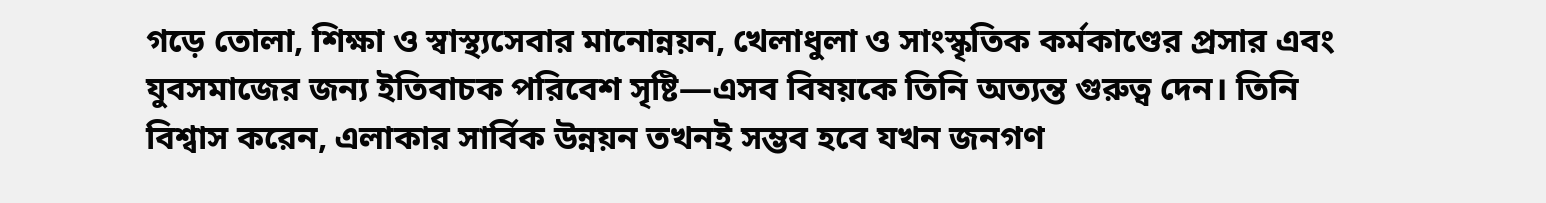গড়ে তোলা, শিক্ষা ও স্বাস্থ্যসেবার মানোন্নয়ন, খেলাধুলা ও সাংস্কৃতিক কর্মকাণ্ডের প্রসার এবং যুবসমাজের জন্য ইতিবাচক পরিবেশ সৃষ্টি—এসব বিষয়কে তিনি অত্যন্ত গুরুত্ব দেন। তিনি বিশ্বাস করেন, এলাকার সার্বিক উন্নয়ন তখনই সম্ভব হবে যখন জনগণ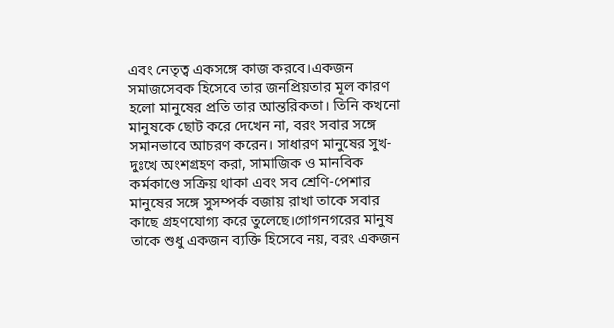এবং নেতৃত্ব একসঙ্গে কাজ করবে।একজন সমাজসেবক হিসেবে তার জনপ্রিয়তার মূল কারণ হলো মানুষের প্রতি তার আন্তরিকতা। তিনি কখনো মানুষকে ছোট করে দেখেন না, বরং সবার সঙ্গে সমানভাবে আচরণ করেন। সাধারণ মানুষের সুখ-দুঃখে অংশগ্রহণ করা, সামাজিক ও মানবিক কর্মকাণ্ডে সক্রিয় থাকা এবং সব শ্রেণি-পেশার মানুষের সঙ্গে সুসম্পর্ক বজায় রাখা তাকে সবার কাছে গ্রহণযোগ্য করে তুলেছে।গোগনগরের মানুষ তাকে শুধু একজন ব্যক্তি হিসেবে নয়, বরং একজন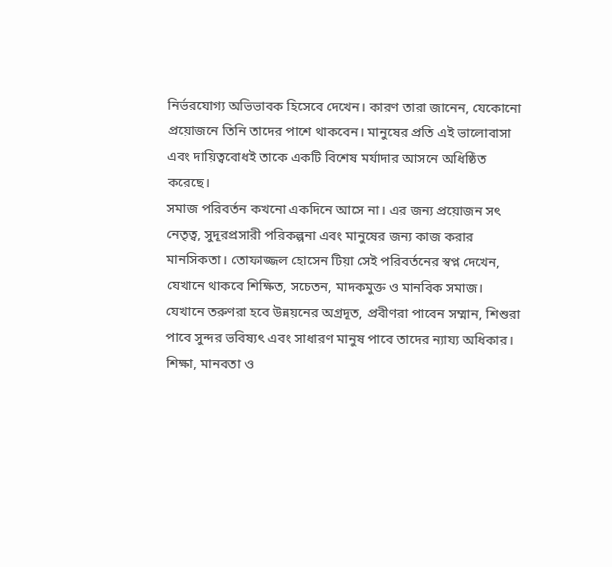নির্ভরযোগ্য অভিভাবক হিসেবে দেখেন। কারণ তারা জানেন, যেকোনো প্রয়োজনে তিনি তাদের পাশে থাকবেন। মানুষের প্রতি এই ভালোবাসা এবং দায়িত্ববোধই তাকে একটি বিশেষ মর্যাদার আসনে অধিষ্ঠিত করেছে।
সমাজ পরিবর্তন কখনো একদিনে আসে না। এর জন্য প্রয়োজন সৎ নেতৃত্ব, সুদূরপ্রসারী পরিকল্পনা এবং মানুষের জন্য কাজ করার মানসিকতা। তোফাজ্জল হোসেন টিয়া সেই পরিবর্তনের স্বপ্ন দেখেন, যেখানে থাকবে শিক্ষিত, সচেতন, মাদকমুক্ত ও মানবিক সমাজ। যেখানে তরুণরা হবে উন্নয়নের অগ্রদূত, প্রবীণরা পাবেন সম্মান, শিশুরা পাবে সুন্দর ভবিষ্যৎ এবং সাধারণ মানুষ পাবে তাদের ন্যায্য অধিকার। শিক্ষা, মানবতা ও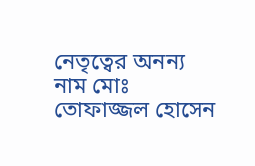নেতৃত্বের অনন্য নাম মোঃ তোফাজ্জল হোসেন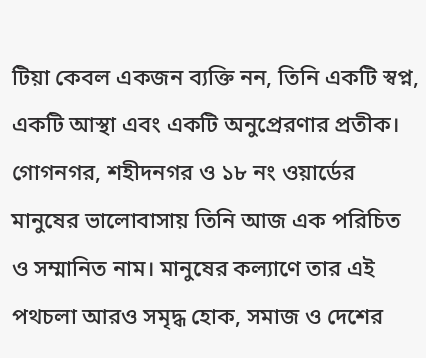টিয়া কেবল একজন ব্যক্তি নন, তিনি একটি স্বপ্ন, একটি আস্থা এবং একটি অনুপ্রেরণার প্রতীক। গোগনগর, শহীদনগর ও ১৮ নং ওয়ার্ডের মানুষের ভালোবাসায় তিনি আজ এক পরিচিত ও সম্মানিত নাম। মানুষের কল্যাণে তার এই পথচলা আরও সমৃদ্ধ হোক, সমাজ ও দেশের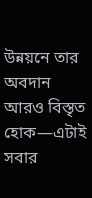উন্নয়নে তার অবদান আরও বিস্তৃত হোক—এটাই সবার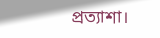প্রত্যাশা।